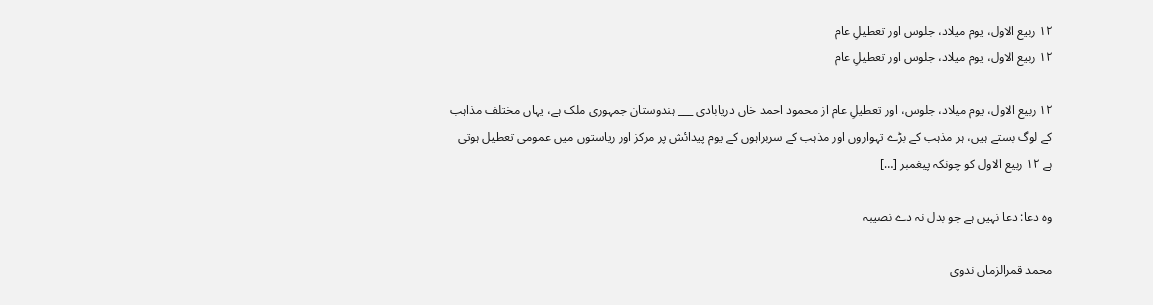۱۲ ربیع الاول، یوم میلاد، جلوس اور تعطیلِ عام
۱۲ ربیع الاول، یوم میلاد، جلوس اور تعطیلِ عام

۱۲ ربیع الاول، یوم میلاد، جلوس، اور تعطیلِ عام از محمود احمد خاں دریابادی ___ ہندوستان جمہوری ملک ہے، یہاں مختلف مذاہب کے لوگ بستے ہیں، ہر مذہب کے بڑے تہواروں اور مذہب کے سربراہوں کے یوم پیدائش پر مرکز اور ریاستوں میں عمومی تعطیل ہوتی ہے ۱۲ ربیع الاول کو چونکہ پیغمبر […]

وہ دعا: دعا نہیں ہے جو بدل نہ دے نصیبہ

محمد قمرالزماں ندوی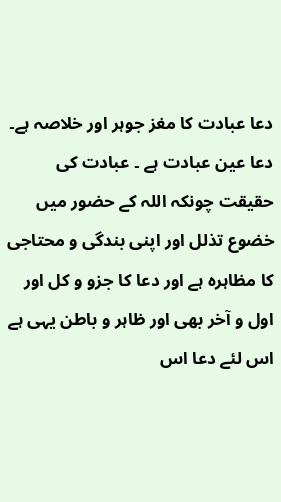دعا عبادت کا مغز جوہر اور خلاصہ ہے۔ دعا عین عبادت ہے ۔ عبادت کی حقیقت چونکہ اللہ کے حضور میں خضوع تذلل اور اپنی بندگی و محتاجی کا مظاہرہ ہے اور دعا کا جزو و کل اور اول و آخر بھی اور ظاہر و باطن یہی ہے اس لئے دعا اس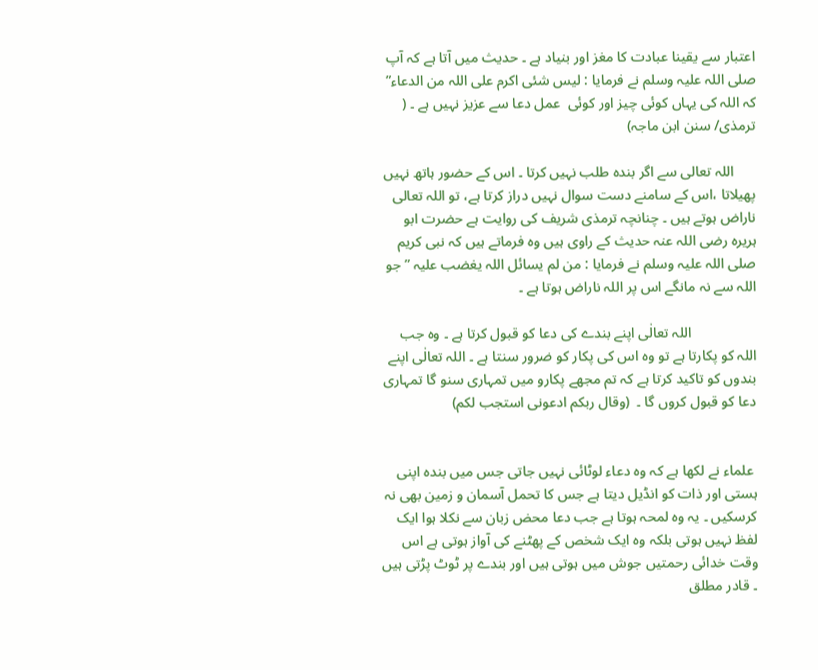اعتبار سے یقینا عبادت کا مغز اور بنیاد ہے ۔ حدیث میں آتا ہے کہ آپ صلی اللہ علیہ وسلم نے فرمایا : لیس شئی اکرم علی اللہ من الدعاء” کہ اللہ کی یہاں کوئی چیز اور کوئی  عمل دعا سے عزیز نہیں ہے ۔ ( ترمذی/ سنن ابن ماجہ)

      اللہ تعالی سے اگر بندہ طلب نہیں کرتا ۔ اس کے حضور ہاتھ نہیں پھیلاتا ،اس کے سامنے دست سوال نہیں دراز کرتا ہے، تو اللہ تعالی ناراض ہوتے ہیں ۔ چنانچہ ترمذی شریف کی روایت ہے حضرت ابو ہریرہ رضی اللہ عنہ حدیث کے راوی ہیں وہ فرماتے ہیں کہ نبی کریم صلی اللہ علیہ وسلم نے فرمایا : من لم یسائل اللہ یغضب علیہ ” جو اللہ سے نہ مانگے اس پر اللہ ناراض ہوتا ہے ۔

                  اللہ تعالٰی اپنے بندے کی دعا کو قبول کرتا ہے ۔ وہ جب اللہ کو پکارتا ہے تو وہ اس کی پکار کو ضرور سنتا ہے ۔ اللہ تعالٰی اپنے بندوں کو تاکید کرتا ہے کہ تم مجھے پکارو میں تمہاری سنو گا تمہاری دعا کو قبول کروں گا ۔  (وقال ربکم ادعونی استجب لکم)


 علماء نے لکھا ہے کہ وہ دعاء لوٹائی نہیں جاتی جس میں بندہ اپنی ہستی اور ذات کو انڈیل دیتا ہے جس کا تحمل آسمان و زمین بھی نہ کرسکیں ۔ یہ وہ لمحہ ہوتا ہے جب دعا محض زبان سے نکلا ہوا ایک لفظ نہیں ہوتی بلکہ وہ ایک شخص کے پھٹنے کی آواز ہوتی ہے اس وقت خدائی رحمتیں جوش میں ہوتی ہیں اور بندے پر ٹوٹ پڑتی ہیں ۔ قادر مطلق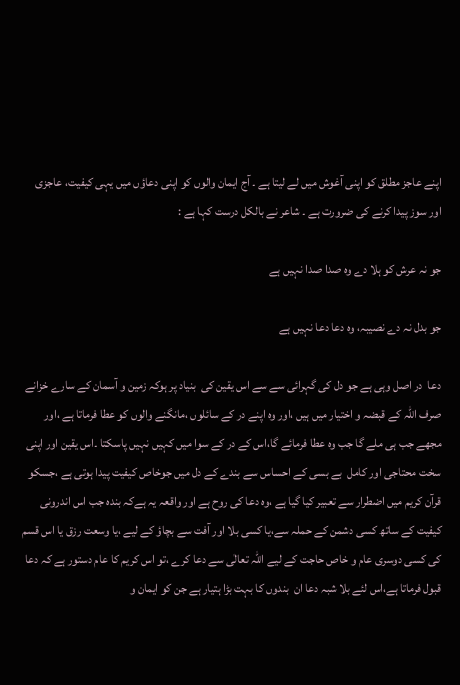اپنے عاجز مطلق کو اپنی آغوش میں لے لیتا ہے ۔ آج ایمان والوں کو اپنی دعاؤں میں یہی کیفیت، عاجزی اور سوز پیدا کرنے کی ضرورت ہے ۔ شاعر نے بالکل درست کہا ہے :

جو نہ عرش کو ہلا دے وہ صدا صدا نہیں ہے

جو بدل نہ دے نصیبہ، وہ دعا دعا نہیں ہے

دعا  در اصل وہی ہے جو دل کی گہرائی سے سے اس یقین کی  بنیاد پر ہوکہ زمین و آسمان کے سارے خزانے صرف اللہ کے قبضہ و اختیار میں ہیں ،اور وہ اپنے در کے سائلوں ،مانگنے والوں کو عطا فرماتا ہے ،اور مجھے جب ہی ملے گا جب وہ عطا فرمائے گا،اس کے در کے سوا میں کہیں نہیں پاسکتا ۔اس یقین اور اپنی سخت محتاجی اور کامل  بے بسی کے احساس سے بندے کے دل میں جوخاص کیفیت پیدا ہوتی ہے ،جسکو قرآن کریم میں اضطرار سے تعبیر کیا گیا ہے ،وہ دعا کی روح ہے اور واقعہ یہ ہےکہ بندہ جب اس اندرونی کیفیت کے ساتھ کسی دشمن کے حملہ سے،یا کسی بلا اور آفت سے بچاؤ کے لیے ،یا وسعت رزق یا اس قسم کی کسی دوسری عام و خاص حاجت کے لیے اللہ تعالٰی سے دعا کرے ،تو اس کریم کا عام دستور ہے کہ دعا قبول فرماتا ہے،اس لئے بلا شبہ دعا ان  بندوں کا بہت بڑا ہتیار ہے جن کو ایمان و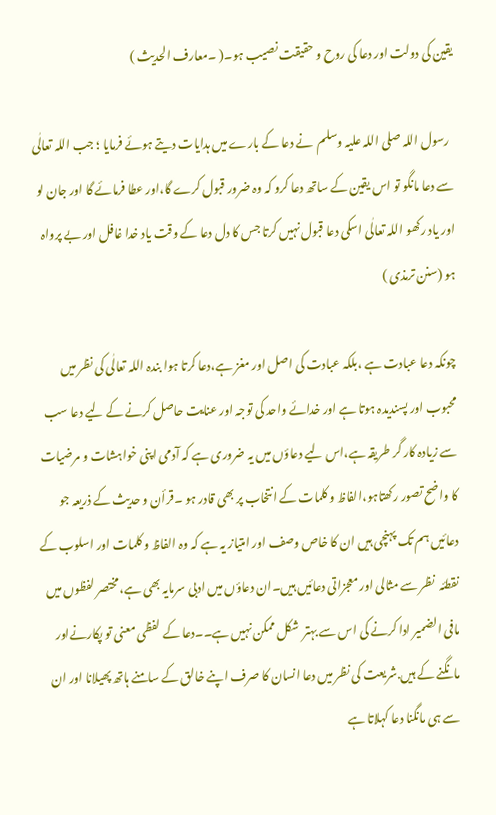یقین کی دولت اور دعا کی روح و حقیقت نصیب ہو۔( ۔معارف الحدیث )

  رسول اللہ صلی اللہ علیہ وسلم  نے دعا کے بارے میں ہدایات دیتے ہوئے فرمایا ؛ جب اللہ تعالٰی سے دعا مانگو تو اس یقین کے ساتھ دعا کرو کہ وہ ضرور قبول کرے گا،اور عطا فرمائے گا اور جان لو اور یاد رکھو اللہ تعالٰی اسکی دعا قبول نہیں کرتا جس کا دل دعا کے وقت یاد خدا غافل اور بے پرواہ ہو (سنن ترمذی )

چونکہ دعا عبادت ہے ،بلکہ عبادت کی اصل اور مغز ہے،دعا کرتا ہوا بندہ اللہ تعالٰی کی نظر میں محبوب اور پسندیدہ ہوتا ہے اور خدائے واحد کی توجہ اور عنایت حاصل کرنے کے لیے دعا سب سے زیادہ کار گر طریقہ ہے،اس لیے دعاؤں میں یہ ضروری ہے کہ آدمی اپنی خواہشات و مرضیات کا واضح تصور رکھتاہو،الفاظ و کلمات کے انتخاب پر بھی قادر ہو ۔قرأن و حدیث کے ذریعہ جو دعائیں ہم تک پہنچی ہیں ان کا خاص وصف اور امتیاز یہ ہے کہ وہ الفاظ و کلمات اور اسلوب کے نقطئہ  نظر سے مثالی اور معجزاتی دعائیں ہیں۔ان دعاؤں میں ادبی سرمایہ بھی ہے،مختصر لفظوں میں مافی الضمیر ادا کرنے کی اس سے بہتر  شکل ممکن نہیں ہے۔۔دعا کے لفظی معنی تو پکارنےاور مانگنے کے ہیں.شریعت کی نظر میں دعا انسان کا صرف اپنے خالق کے سامنے ہاتھ پھیلانا اور ان سے ہی مانگنا دعا کہلاتا ہے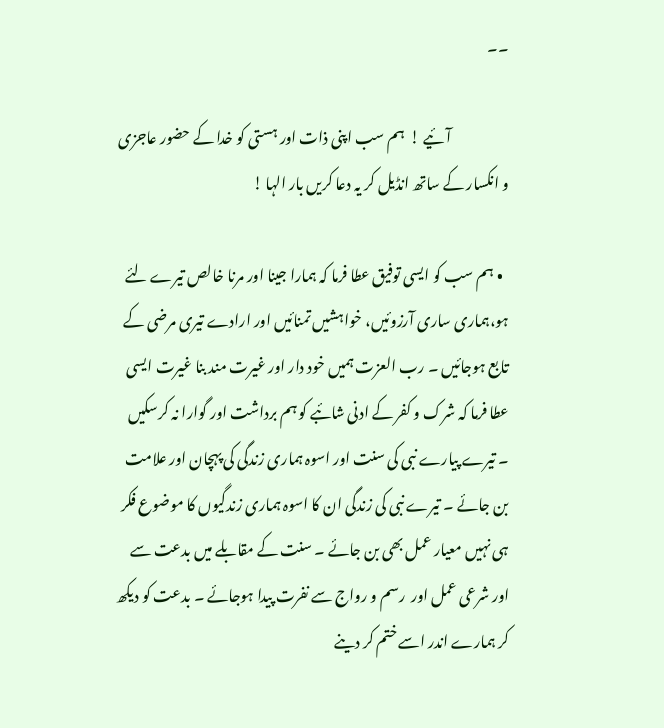۔۔

                    آئیے !  ہم سب اپنی ذات اور ہستی کو خدا کے حضور عاجزی و انکسار کے ساتھ انڈیل کر یہ دعا کریں بار الہا !

  • ہم سب کو ایسی توفیق عطا فرما کہ ہمارا جینا اور مرنا خالص تیرے لئے ہو،ہماری ساری آرزوئیں، خواہشیں تمنائیں اور ارادے تیری مرضی کے تابع ہوجائیں ۔ رب العزت ہمیں خود دار اور غیرت مند بنا غیرت ایسی عطا فرما کہ شرک و کفر کے ادنی شائبے کو ہم برداشت اور گوارا نہ کرسکیں ۔ تیرے پیارے نبی کی سنت اور اسوہ ہماری زندگی کی پہچان اور علامت بن جائے ۔ تیرے نبی کی زندگی ان کا اسوہ ہماری زندگیوں کا موضوع فکر ہی نہیں معیار عمل بھی بن جائے ۔ سنت کے مقابلے میں بدعت سے اور شرعی عمل اور  رسم و رواج سے نفرت پیدا ہوجائے ۔ بدعت کو دیکھ کر ہمارے اندر اسے ختم کر دینے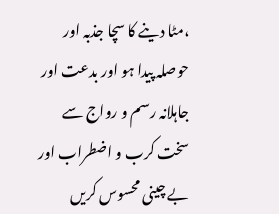،مٹا دینے کا سچا جذبہ اور حوصلہ پیدا ہو اور بدعت اور جاہلانہ رسم و رواج سے سخت کرب و اضطراب اور بے چینی محسوس کریں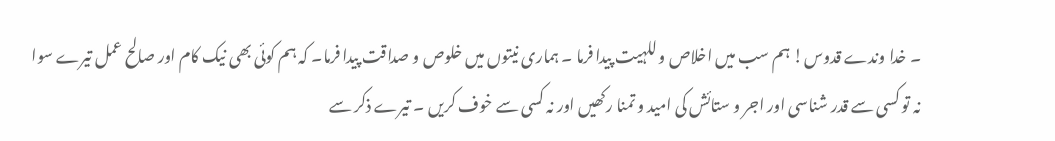۔ خدا وندے قدوس! ہم سب میں اخلاص و للہیت پیدا فرما ۔ ہماری نیتوں میں خلوص و صداقت پیدا فرما۔ کہ ہم کوئی بھی نیک کام اور صالح عمل تیرے سوا نہ تو کسی سے قدر شناسی اور اجر و ستائش کی امید و تمنا رکھیں اور نہ کسی سے خوف کریں ۔ تیرے ذکر سے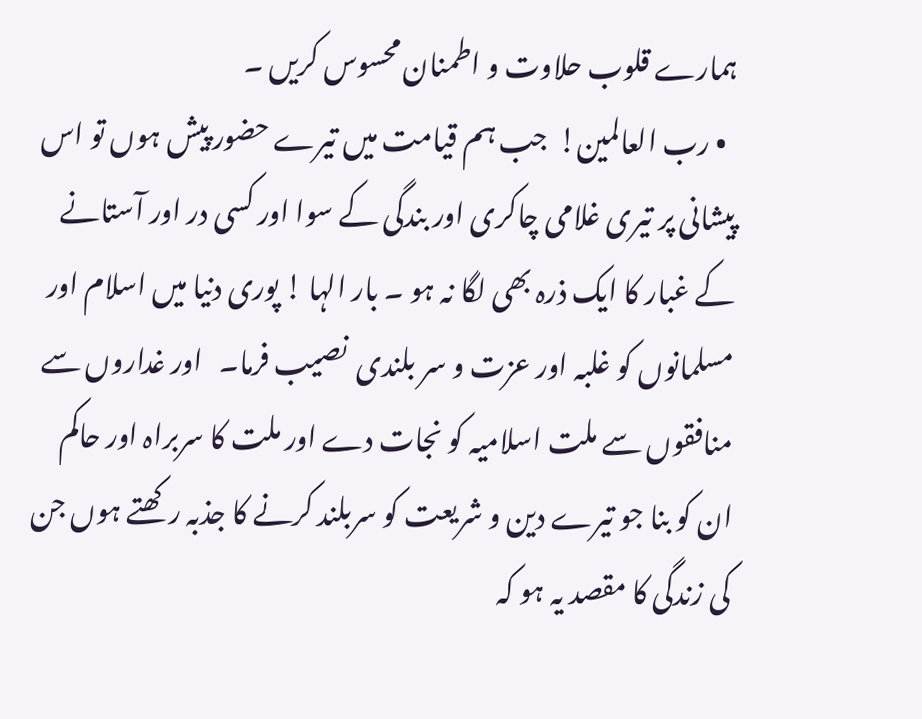ہمارے قلوب حلاوت و اطمنان محسوس کریں ۔
  • رب العالمین!  جب ہم قیامت میں تیرے حضور پیش ہوں تو اس پیشانی پر تیری غلامی چاکری اور بندگی کے سوا اور کسی در اور آستانے کے غبار کا ایک ذرہ بھی لگا نہ ہو ۔ بار الہا ! پوری دنیا میں اسلام اور مسلمانوں کو غلبہ اور عزت و سر بلندی  نصیب فرما۔   اور غداروں سے منافقوں سے ملت اسلامیہ کو نجات دے اور ملت کا سربراہ اور حاکم ان کو بنا جو تیرے دین و شریعت کو سربلند کرنے کا جذبہ رکھتے ہوں جن کی زندگی کا مقصد یہ ہو کہ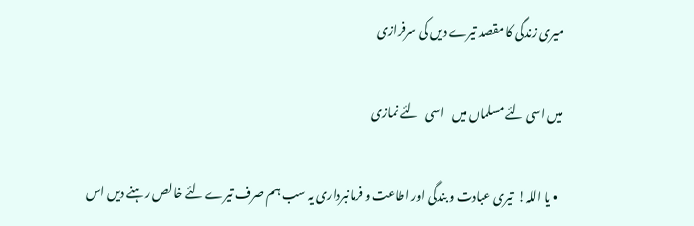میری زندگی کا مقصد تیرے دیں کی سرفرازی

میں اسی لئے مسلماں میں   اسی   لئے نمازی

  • یا اللہ!  تیری عبادت و بندگی اور اطاعت و فرمانبرداری یہ سب ہم صرف تیرے لئے خالص رہنے دیں اس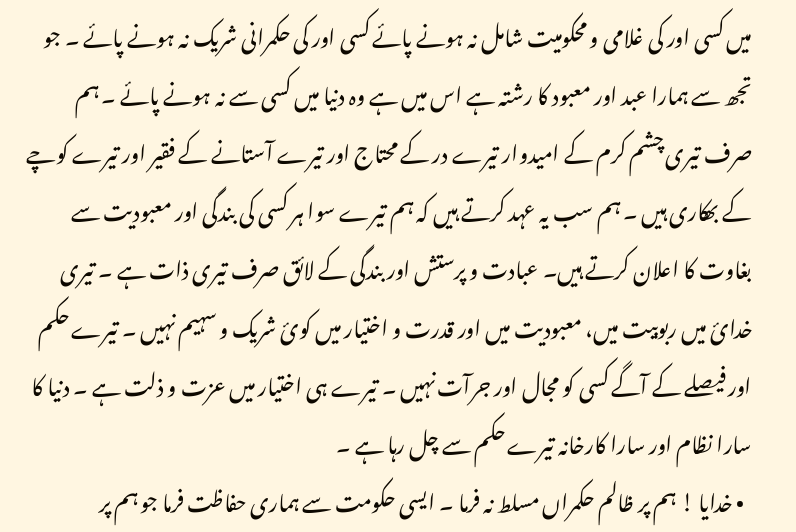میں کسی اور کی غلامی و محکومیت شامل نہ ہونے پائے کسی اور کی حکمرانی شریک نہ ہونے پائے ۔ جو تجھ سے ہمارا عبد اور معبود کا رشتہ ہے اس میں ہے وہ دنیا میں کسی سے نہ ہونے پائے ۔ ہم صرف تیری چشم کرم کے امیدوار تیرے در کے محتاج اور تیرے آستانے کے فقیر اور تیرے کوچے کے بھکاری ہیں ۔ ہم سب یہ عہد کرتے ہیں کہ ہم تیرے سوا ہر کسی کی بندگی اور معبودیت سے بغاوت کا اعلان کرتے ہیں۔ عبادت و پرستش اور بندگی کے لائق صرف تیری ذات ہے ۔ تیری خدائ میں ربوبیت میں، معبودیت میں اور قدرت و اختیار میں کوئ شریک و سہیم نہیں ۔ تیرے حکم اور فیصلے کے آگے کسی کو مجال اور جرآت نہیں ۔ تیرے ہی اختیار میں عزت و ذلت ہے ۔ دنیا کا سارا نظام اور سارا کارخانہ تیرے حکم سے چل رہا ہے ۔
  • خدایا ! ہم پر ظالم حکمراں مسلط نہ فرما ۔ ایسی حکومت سے ہماری حفاظت فرما جو ہم پر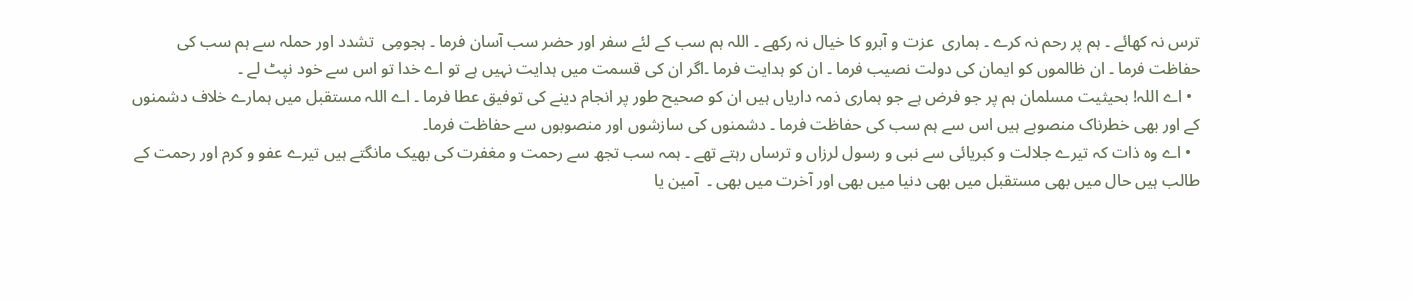ترس نہ کھائے ۔ ہم پر رحم نہ کرے ۔ ہماری  عزت و آبرو کا خیال نہ رکھے ۔ اللہ ہم سب کے لئے سفر اور حضر سب آسان فرما ۔ ہجومِی  تشدد اور حملہ سے ہم سب کی حفاظت فرما ۔ ان ظالموں کو ایمان کی دولت نصیب فرما ۔ ان کو ہدایت فرما ۔اگر ان کی قسمت میں ہدایت نہیں ہے تو اے خدا تو اس سے خود نپٹ لے ۔
  • اے اللہ! بحیثیت مسلمان ہم پر جو فرض ہے جو ہماری ذمہ داریاں ہیں ان کو صحیح طور پر انجام دینے کی توفیق عطا فرما ۔ اے اللہ مستقبل میں ہمارے خلاف دشمنوں کے اور بھی خطرناک منصوبے ہیں اس سے ہم سب کی حفاظت فرما ۔ دشمنوں کی سازشوں اور منصوبوں سے حفاظت فرما۔
  • اے وہ ذات کہ تیرے جلالت و کبریائی سے نبی و رسول لرزاں و ترساں رہتے تھے ۔ ہمہ سب تجھ سے رحمت و مغفرت کی بھیک مانگتے ہیں تیرے عفو و کرم اور رحمت کے طالب ہیں حال میں بھی مستقبل میں بھی دنیا میں بھی اور آخرت میں بھی ۔  آمین یا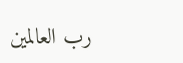رب العالمین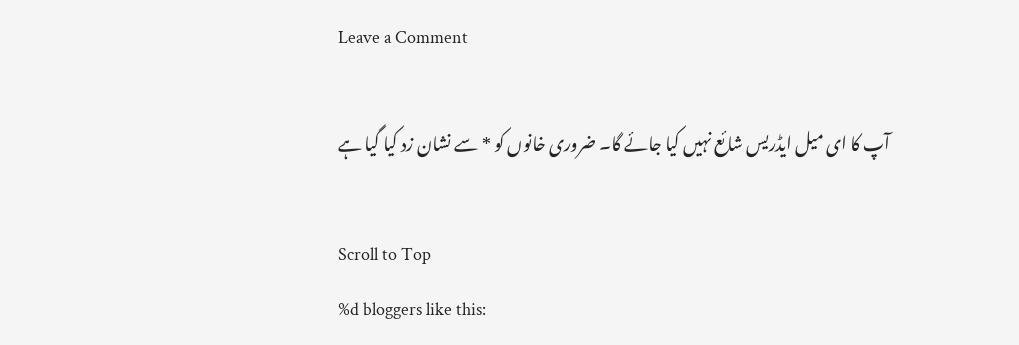Leave a Comment

آپ کا ای میل ایڈریس شائع نہیں کیا جائے گا۔ ضروری خانوں کو * سے نشان زد کیا گیا ہے

Scroll to Top
%d bloggers like this: